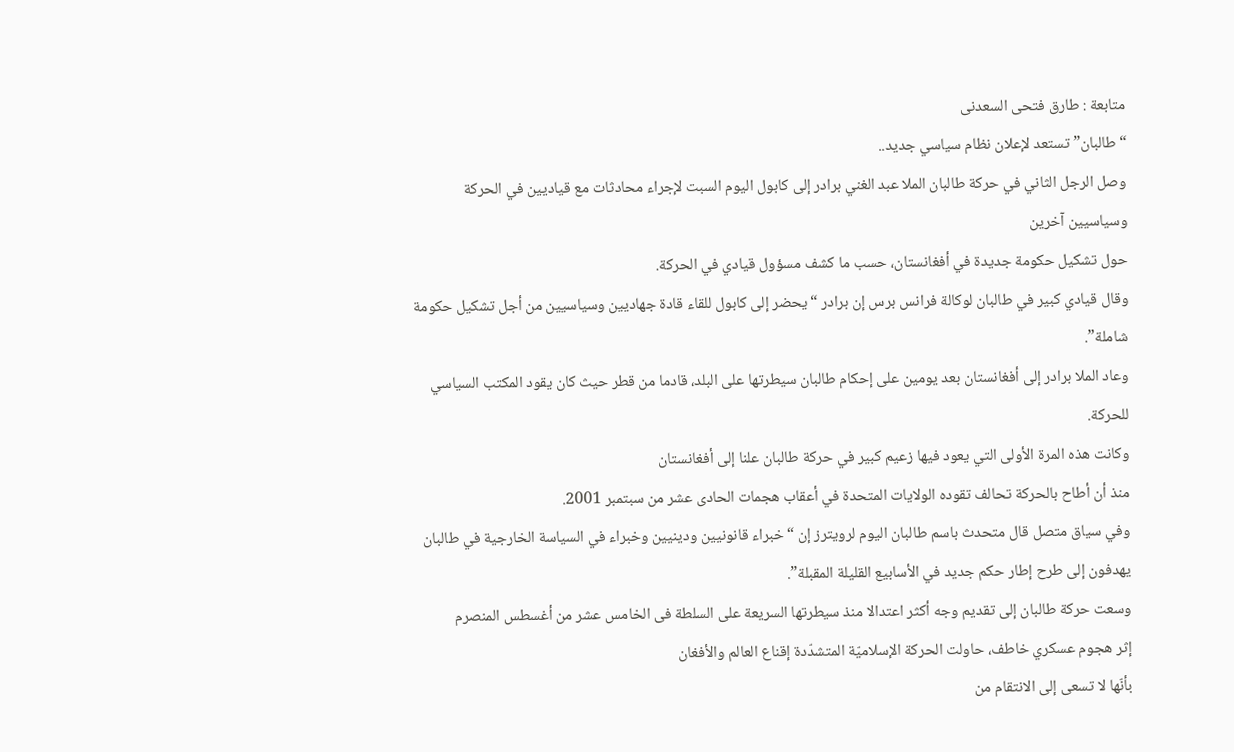متابعة : طارق فتحى السعدنى
“طالبان” تستعد لإعلان نظام سياسي جديد..
وصل الرجل الثاني في حركة طالبان الملا عبد الغني برادر إلى كابول اليوم السبت لإجراء محادثات مع قياديين في الحركة وسياسيين آخرين
حول تشكيل حكومة جديدة في أفغانستان، حسب ما كشف مسؤول قيادي في الحركة.
وقال قيادي كبير في طالبان لوكالة فرانس برس إن برادر “يحضر إلى كابول للقاء قادة جهاديين وسياسيين من أجل تشكيل حكومة شاملة”.
وعاد الملا برادر إلى أفغانستان بعد يومين على إحكام طالبان سيطرتها على البلد، قادما من قطر حيث كان يقود المكتب السياسي للحركة.
وكانت هذه المرة الأولى التي يعود فيها زعيم كبير في حركة طالبان علنا إلى أفغانستان
منذ أن أطاح بالحركة تحالف تقوده الولايات المتحدة في أعقاب هجمات الحادى عشر من سبتمبر 2001.
وفي سياق متصل قال متحدث باسم طالبان اليوم لرويترز إن “خبراء قانونيين ودينيين وخبراء في السياسة الخارجية في طالبان
يهدفون إلى طرح إطار حكم جديد في الأسابيع القليلة المقبلة”.
وسعت حركة طالبان إلى تقديم وجه أكثر اعتدالا منذ سيطرتها السريعة على السلطة فى الخامس عشر من أغسطس المنصرم
إثر هجوم عسكري خاطف، حاولت الحركة الإسلاميّة المتشدّدة إقناع العالم والأفغان
بأنّها لا تسعى إلى الانتقام من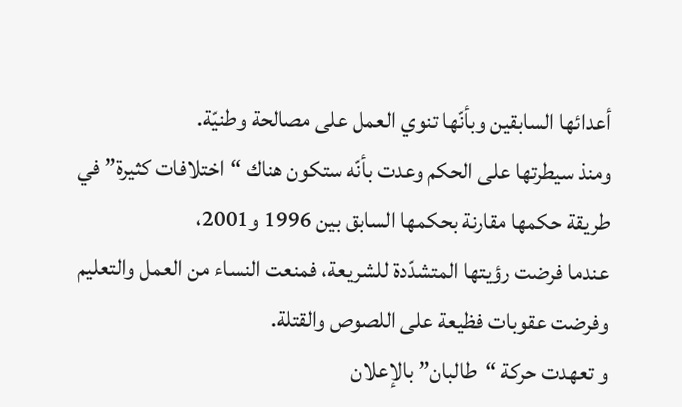أعدائها السابقين وبأنّها تنوي العمل على مصالحة وطنيّة.
ومنذ سيطرتها على الحكم وعدت بأنّه ستكون هناك “اختلافات كثيرة” في طريقة حكمها مقارنة بحكمها السابق بين 1996 و2001،
عندما فرضت رؤيتها المتشدّدة للشريعة، فمنعت النساء من العمل والتعليم وفرضت عقوبات فظيعة على اللصوص والقتلة.
و تعهدت حركة “طالبان” بالإعلان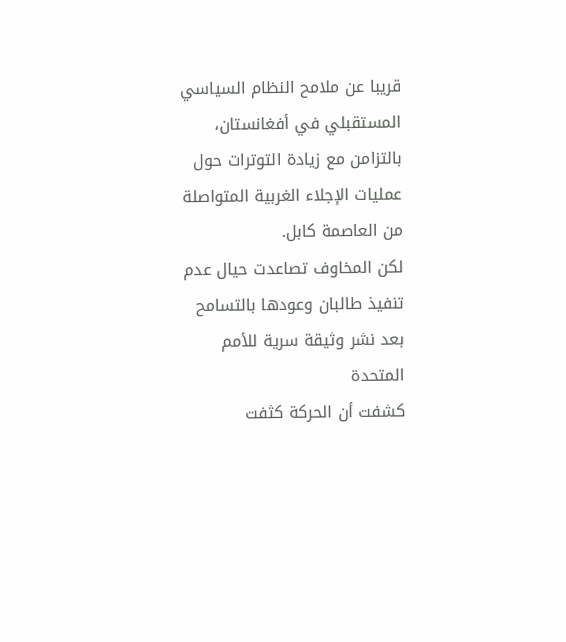قريبا عن ملامح النظام السياسي المستقبلي في أفغانستان،
بالتزامن مع زيادة التوترات حول عمليات الإجلاء الغربية المتواصلة من العاصمة كابل.
لكن المخاوف تصاعدت حيال عدم تنفيذ طالبان وعودها بالتسامح بعد نشر وثيقة سرية للأمم المتحدة
كشفت أن الحركة كثفت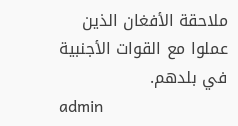ملاحقة الأفغان الذين عملوا مع القوات الأجنبية في بلدهم.
admin